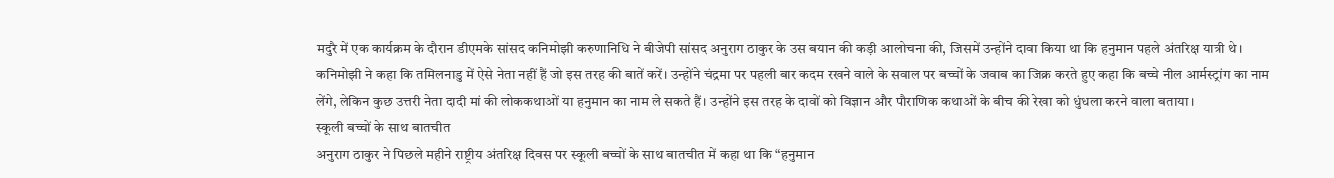मदुरै में एक कार्यक्रम के दौरान डीएमके सांसद कनिमोझी करुणानिधि ने बीजेपी सांसद अनुराग ठाकुर के उस बयान की कड़ी आलोचना की, जिसमें उन्होंने दावा किया था कि हनुमान पहले अंतरिक्ष यात्री थे। कनिमोझी ने कहा कि तमिलनाडु में ऐसे नेता नहीं हैं जो इस तरह की बातें करें। उन्होंने चंद्रमा पर पहली बार कदम रखने वाले के सवाल पर बच्चों के जवाब का जिक्र करते हुए कहा कि बच्चे नील आर्मस्ट्रांग का नाम लेंगे, लेकिन कुछ उत्तरी नेता दादी मां की लोककथाओं या हनुमान का नाम ले सकते हैं। उन्होंने इस तरह के दावों को विज्ञान और पौराणिक कथाओं के बीच की रेखा को धुंधला करने वाला बताया।
स्कूली बच्चों के साथ बातचीत
अनुराग ठाकुर ने पिछले महीने राष्ट्रीय अंतरिक्ष दिवस पर स्कूली बच्चों के साथ बातचीत में कहा था कि “हनुमान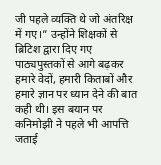जी पहले व्यक्ति थे जो अंतरिक्ष में गए।” उन्होंने शिक्षकों से ब्रिटिश द्वारा दिए गए पाठ्यपुस्तकों से आगे बढ़कर हमारे वेदों, हमारी किताबों और हमारे ज्ञान पर ध्यान देने की बात कही थी। इस बयान पर कनिमोझी ने पहले भी आपत्ति जताई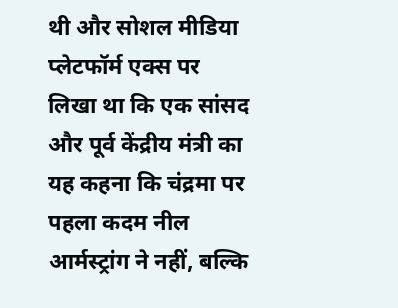थी और सोशल मीडिया प्लेटफॉर्म एक्स पर लिखा था कि एक सांसद और पूर्व केंद्रीय मंत्री का यह कहना कि चंद्रमा पर पहला कदम नील आर्मस्ट्रांग ने नहीं, बल्कि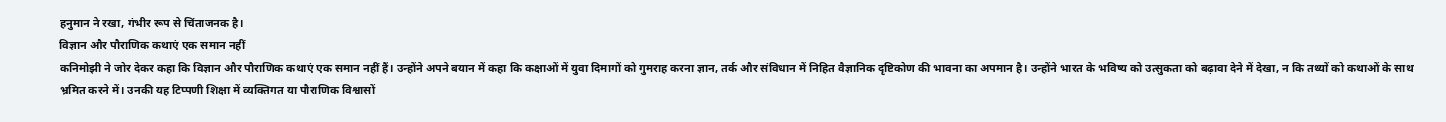हनुमान ने रखा, गंभीर रूप से चिंताजनक है।
विज्ञान और पौराणिक कथाएं एक समान नहीं
कनिमोझी ने जोर देकर कहा कि विज्ञान और पौराणिक कथाएं एक समान नहीं हैं। उन्होंने अपने बयान में कहा कि कक्षाओं में युवा दिमागों को गुमराह करना ज्ञान, तर्क और संविधान में निहित वैज्ञानिक दृष्टिकोण की भावना का अपमान है। उन्होंने भारत के भविष्य को उत्सुकता को बढ़ावा देने में देखा, न कि तथ्यों को कथाओं के साथ भ्रमित करने में। उनकी यह टिप्पणी शिक्षा में व्यक्तिगत या पौराणिक विश्वासों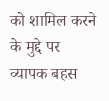को शामिल करने के मुद्दे पर व्यापक बहस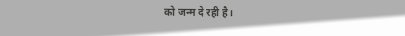को जन्म दे रही है।